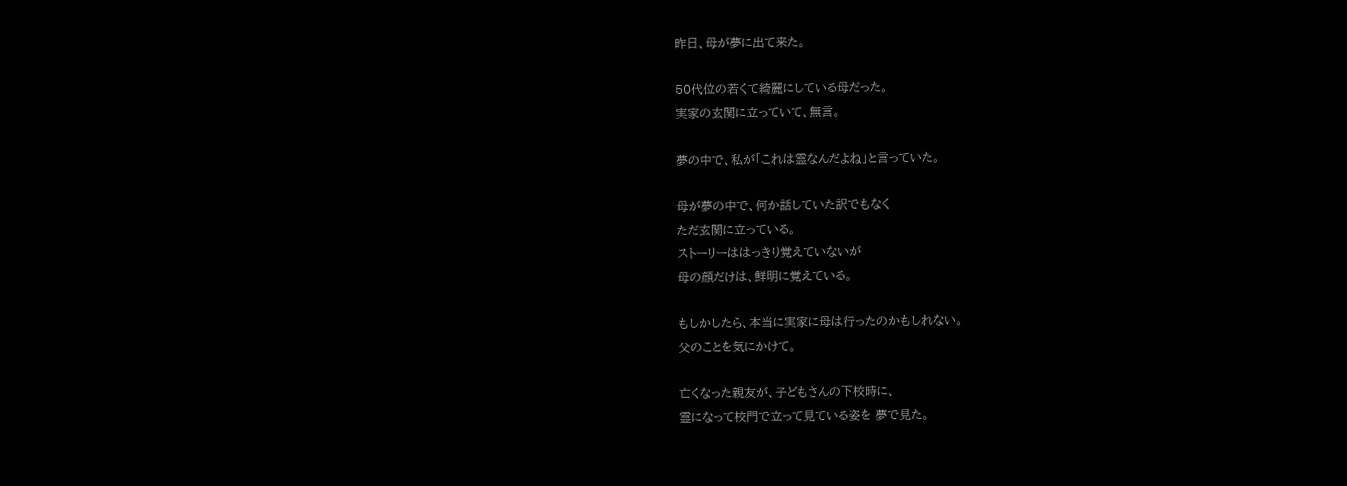昨日、母が夢に出て来た。

50代位の若くて綺麗にしている母だった。
実家の玄関に立っていて、無言。

夢の中で、私が「これは霊なんだよね」と言っていた。

母が夢の中で、何か話していた訳でもなく
ただ玄関に立っている。
ストーリーははっきり覚えていないが
母の顔だけは、鮮明に覚えている。

もしかしたら、本当に実家に母は行ったのかもしれない。
父のことを気にかけて。

亡くなった親友が、子どもさんの下校時に、
霊になって校門で立って見ている姿を 夢で見た。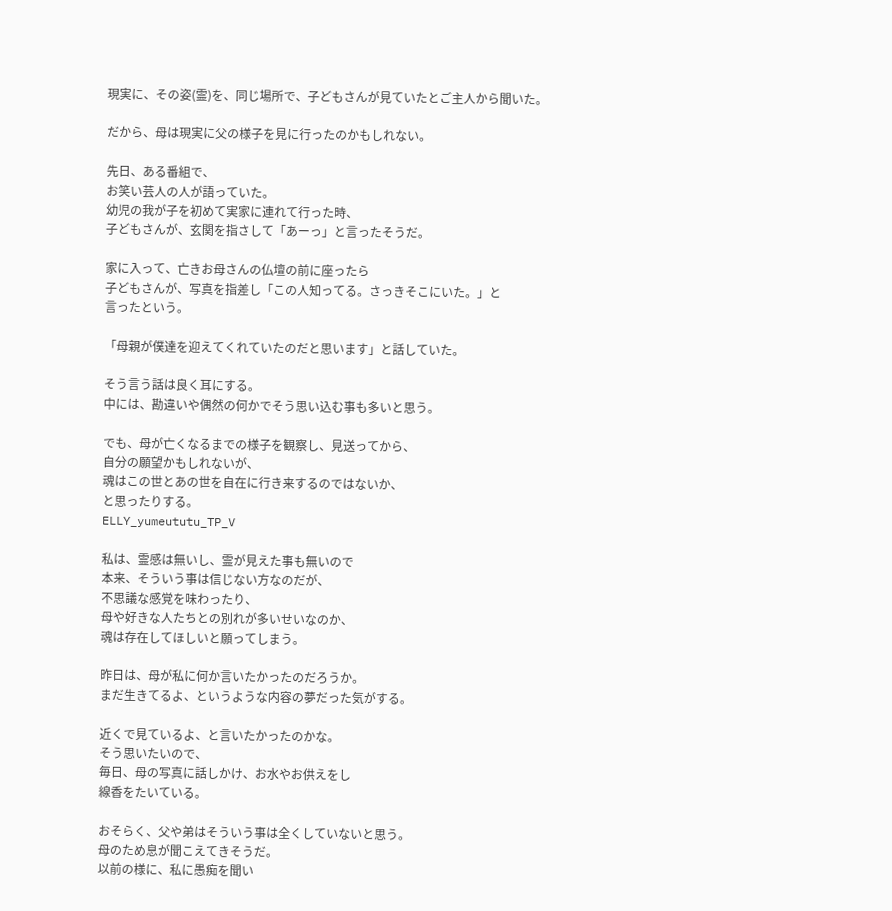現実に、その姿(霊)を、同じ場所で、子どもさんが見ていたとご主人から聞いた。

だから、母は現実に父の様子を見に行ったのかもしれない。

先日、ある番組で、
お笑い芸人の人が語っていた。
幼児の我が子を初めて実家に連れて行った時、
子どもさんが、玄関を指さして「あーっ」と言ったそうだ。

家に入って、亡きお母さんの仏壇の前に座ったら
子どもさんが、写真を指差し「この人知ってる。さっきそこにいた。」と
言ったという。

「母親が僕達を迎えてくれていたのだと思います」と話していた。

そう言う話は良く耳にする。
中には、勘違いや偶然の何かでそう思い込む事も多いと思う。

でも、母が亡くなるまでの様子を観察し、見送ってから、
自分の願望かもしれないが、
魂はこの世とあの世を自在に行き来するのではないか、
と思ったりする。
ELLY_yumeututu_TP_V

私は、霊感は無いし、霊が見えた事も無いので
本来、そういう事は信じない方なのだが、
不思議な感覚を味わったり、
母や好きな人たちとの別れが多いせいなのか、
魂は存在してほしいと願ってしまう。

昨日は、母が私に何か言いたかったのだろうか。
まだ生きてるよ、というような内容の夢だった気がする。

近くで見ているよ、と言いたかったのかな。
そう思いたいので、
毎日、母の写真に話しかけ、お水やお供えをし
線香をたいている。

おそらく、父や弟はそういう事は全くしていないと思う。
母のため息が聞こえてきそうだ。
以前の様に、私に愚痴を聞い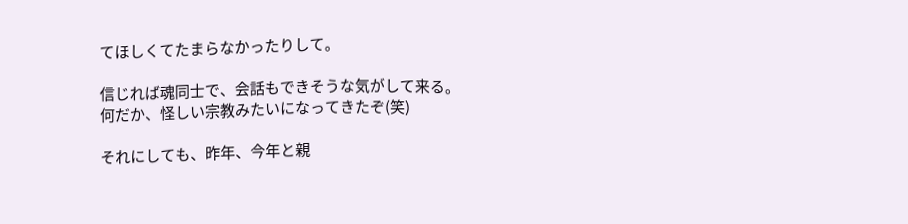てほしくてたまらなかったりして。

信じれば魂同士で、会話もできそうな気がして来る。
何だか、怪しい宗教みたいになってきたぞ(笑)

それにしても、昨年、今年と親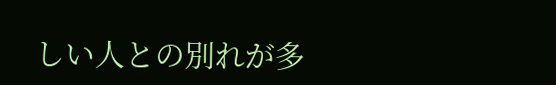しい人との別れが多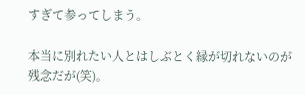すぎて参ってしまう。

本当に別れたい人とはしぶとく縁が切れないのが残念だが(笑)。